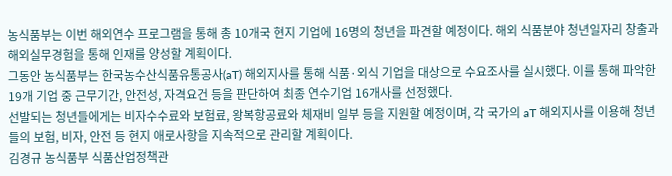농식품부는 이번 해외연수 프로그램을 통해 총 10개국 현지 기업에 16명의 청년을 파견할 예정이다. 해외 식품분야 청년일자리 창출과 해외실무경험을 통해 인재를 양성할 계획이다.
그동안 농식품부는 한국농수산식품유통공사(aT) 해외지사를 통해 식품·외식 기업을 대상으로 수요조사를 실시했다. 이를 통해 파악한 19개 기업 중 근무기간, 안전성, 자격요건 등을 판단하여 최종 연수기업 16개사를 선정했다.
선발되는 청년들에게는 비자수수료와 보험료, 왕복항공료와 체재비 일부 등을 지원할 예정이며, 각 국가의 aT 해외지사를 이용해 청년들의 보험, 비자, 안전 등 현지 애로사항을 지속적으로 관리할 계획이다.
김경규 농식품부 식품산업정책관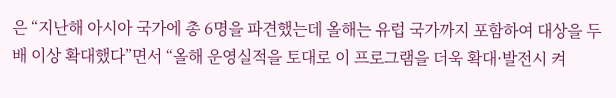은 “지난해 아시아 국가에 총 6명을 파견했는데 올해는 유럽 국가까지 포함하여 대상을 두배 이상 확대했다”면서 “올해 운영실적을 토대로 이 프로그램을 더욱 확대·발전시 켜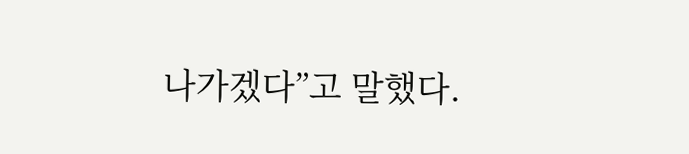나가겠다”고 말했다.